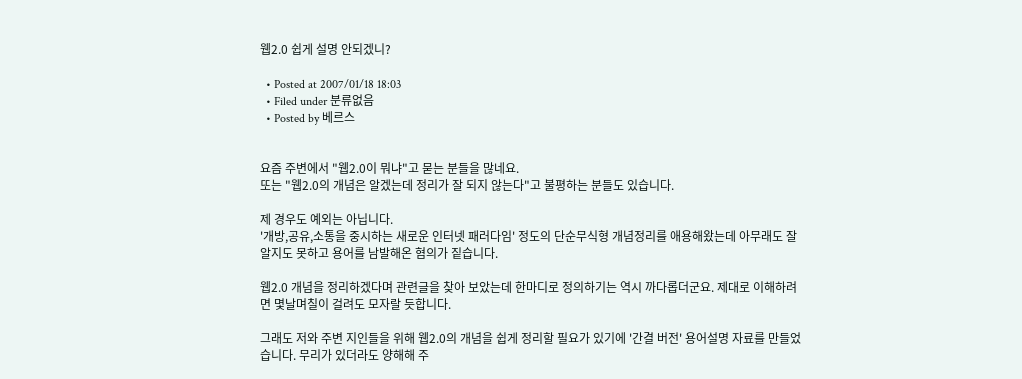웹2.0 쉽게 설명 안되겠니?

  • Posted at 2007/01/18 18:03
  • Filed under 분류없음
  • Posted by 베르스


요즘 주변에서 "웹2.0이 뭐냐"고 묻는 분들을 많네요.
또는 "웹2.0의 개념은 알겠는데 정리가 잘 되지 않는다"고 불평하는 분들도 있습니다.

제 경우도 예외는 아닙니다.
'개방,공유,소통을 중시하는 새로운 인터넷 패러다임' 정도의 단순무식형 개념정리를 애용해왔는데 아무래도 잘 알지도 못하고 용어를 남발해온 혐의가 짙습니다.

웹2.0 개념을 정리하겠다며 관련글을 찾아 보았는데 한마디로 정의하기는 역시 까다롭더군요. 제대로 이해하려면 몇날며칠이 걸려도 모자랄 듯합니다.

그래도 저와 주변 지인들을 위해 웹2.0의 개념을 쉽게 정리할 필요가 있기에 '간결 버전' 용어설명 자료를 만들었습니다. 무리가 있더라도 양해해 주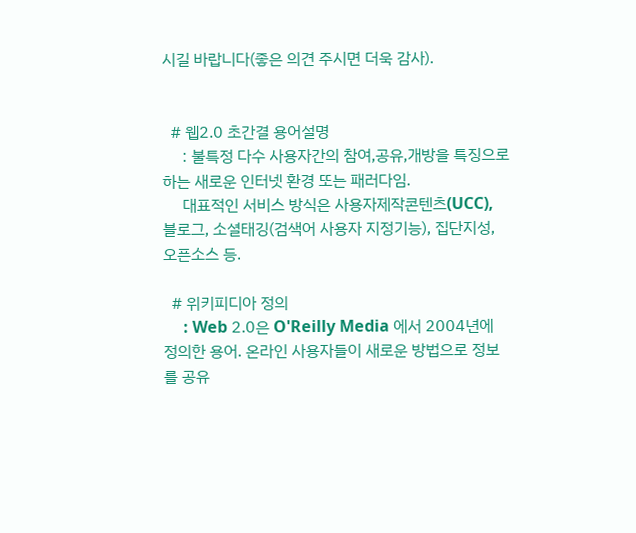시길 바랍니다(좋은 의견 주시면 더욱 감사).


  # 웹2.0 초간결 용어설명
     : 불특정 다수 사용자간의 참여,공유,개방을 특징으로 하는 새로운 인터넷 환경 또는 패러다임.
     대표적인 서비스 방식은 사용자제작콘텐츠(UCC), 블로그, 소셜태깅(검색어 사용자 지정기능), 집단지성, 오픈소스 등.

  # 위키피디아 정의
     : Web 2.0은 O'Reilly Media 에서 2004년에 정의한 용어. 온라인 사용자들이 새로운 방법으로 정보를 공유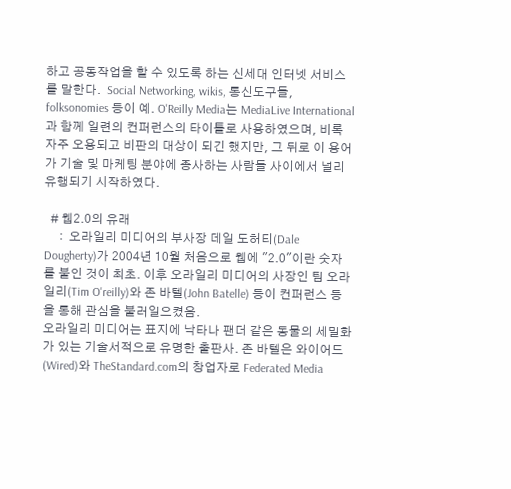하고 공동작업을 할 수 있도록 하는 신세대 인터넷 서비스를 말한다.  Social Networking, wikis, 통신도구들, folksonomies 등이 예. O'Reilly Media는 MediaLive International과 함께 일련의 컨퍼런스의 타이틀로 사용하였으며, 비록 자주 오용되고 비판의 대상이 되긴 했지만, 그 뒤로 이 용어가 기술 및 마케팅 분야에 종사하는 사람들 사이에서 널리 유행되기 시작하였다.

  # 웹2.0의 유래
     :  오라일리 미디어의 부사장 데일 도허티(Dale Dougherty)가 2004년 10월 처음으로 웹에 "2.0"이란 숫자를 붙인 것이 최초. 이후 오라일리 미디어의 사장인 팀 오라일리(Tim O'reilly)와 존 바텔(John Batelle) 등이 컨퍼런스 등을 통해 관심을 불러일으켰음.
오라일리 미디어는 표지에 낙타나 팬더 같은 동물의 세밀화가 있는 기술서적으로 유명한 출판사. 존 바텔은 와이어드(Wired)와 TheStandard.com의 창업자로 Federated Media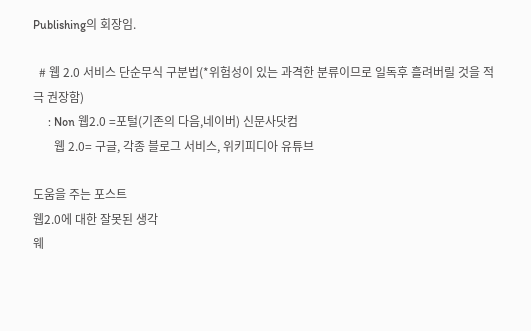Publishing의 회장임.

  # 웹 2.0 서비스 단순무식 구분법(*위험성이 있는 과격한 분류이므로 일독후 흘려버릴 것을 적극 권장함)
     : Non 웹2.0 =포털(기존의 다음,네이버) 신문사닷컴
       웹 2.0= 구글, 각종 블로그 서비스, 위키피디아 유튜브

도움을 주는 포스트
웹2.0에 대한 잘못된 생각
웨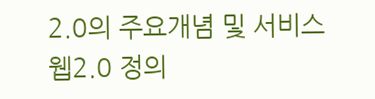2.0의 주요개념 및 서비스
웹2.0 정의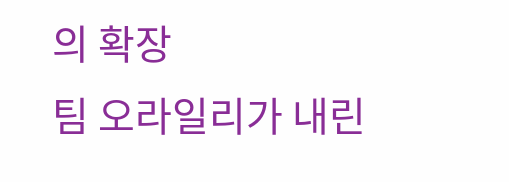의 확장
팀 오라일리가 내린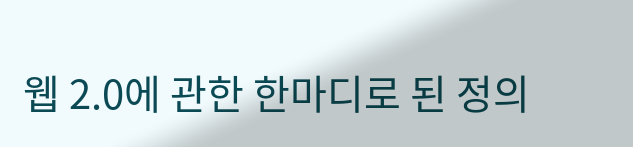웹 2.0에 관한 한마디로 된 정의